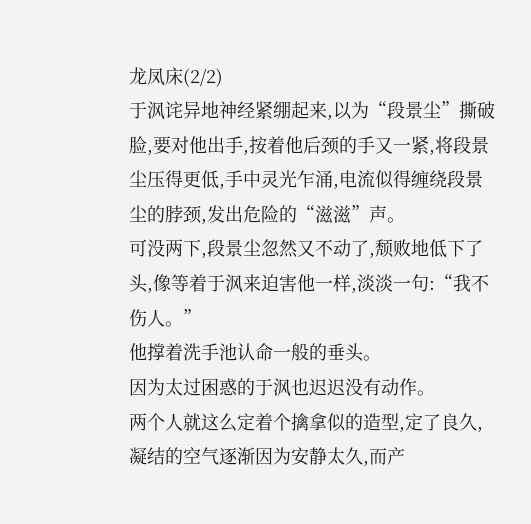龙凤床(2/2)
于沨诧异地神经紧绷起来,以为“段景尘”撕破脸,要对他出手,按着他后颈的手又一紧,将段景尘压得更低,手中灵光乍涌,电流似得缠绕段景尘的脖颈,发出危险的“滋滋”声。
可没两下,段景尘忽然又不动了,颓败地低下了头,像等着于沨来迫害他一样,淡淡一句:“我不伤人。”
他撑着洗手池认命一般的垂头。
因为太过困惑的于沨也迟迟没有动作。
两个人就这么定着个擒拿似的造型,定了良久,凝结的空气逐渐因为安静太久,而产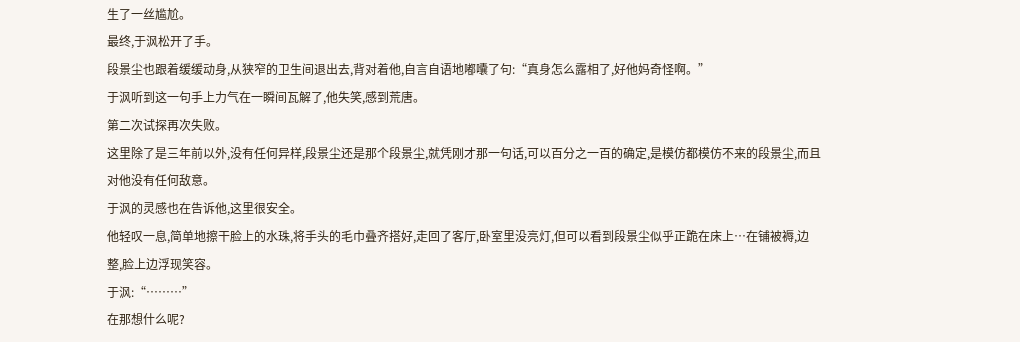生了一丝尴尬。
最终,于沨松开了手。
段景尘也跟着缓缓动身,从狭窄的卫生间退出去,背对着他,自言自语地嘟囔了句:“真身怎么露相了,好他妈奇怪啊。”
于沨听到这一句手上力气在一瞬间瓦解了,他失笑,感到荒唐。
第二次试探再次失败。
这里除了是三年前以外,没有任何异样,段景尘还是那个段景尘,就凭刚才那一句话,可以百分之一百的确定,是模仿都模仿不来的段景尘,而且对他没有任何敌意。
于沨的灵感也在告诉他,这里很安全。
他轻叹一息,简单地擦干脸上的水珠,将手头的毛巾叠齐搭好,走回了客厅,卧室里没亮灯,但可以看到段景尘似乎正跪在床上…在铺被褥,边整,脸上边浮现笑容。
于沨:“………”
在那想什么呢?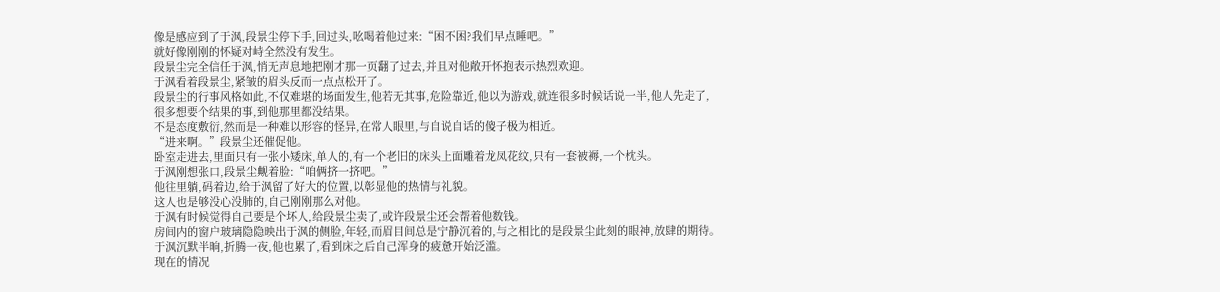像是感应到了于沨,段景尘停下手,回过头,吆喝着他过来:“困不困?我们早点睡吧。”
就好像刚刚的怀疑对峙全然没有发生。
段景尘完全信任于沨,悄无声息地把刚才那一页翻了过去,并且对他敞开怀抱表示热烈欢迎。
于沨看着段景尘,紧皱的眉头反而一点点松开了。
段景尘的行事风格如此,不仅难堪的场面发生,他若无其事,危险靠近,他以为游戏,就连很多时候话说一半,他人先走了,很多想要个结果的事,到他那里都没结果。
不是态度敷衍,然而是一种难以形容的怪异,在常人眼里,与自说自话的傻子极为相近。
“进来啊。”段景尘还催促他。
卧室走进去,里面只有一张小矮床,单人的,有一个老旧的床头上面雕着龙凤花纹,只有一套被褥,一个枕头。
于沨刚想张口,段景尘觍着脸:“咱俩挤一挤吧。”
他往里躺,码着边,给于沨留了好大的位置,以彰显他的热情与礼貌。
这人也是够没心没肺的,自己刚刚那么对他。
于沨有时候觉得自己要是个坏人,给段景尘卖了,或许段景尘还会帮着他数钱。
房间内的窗户玻璃隐隐映出于沨的侧脸,年轻,而眉目间总是宁静沉着的,与之相比的是段景尘此刻的眼神,放肆的期待。
于沨沉默半晌,折腾一夜,他也累了,看到床之后自己浑身的疲惫开始泛滥。
现在的情况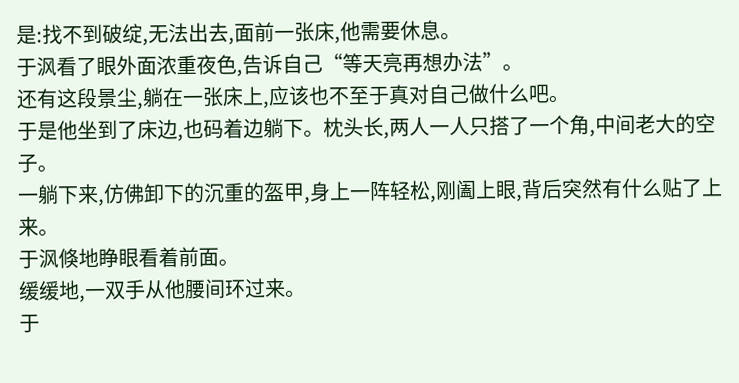是:找不到破绽,无法出去,面前一张床,他需要休息。
于沨看了眼外面浓重夜色,告诉自己“等天亮再想办法”。
还有这段景尘,躺在一张床上,应该也不至于真对自己做什么吧。
于是他坐到了床边,也码着边躺下。枕头长,两人一人只搭了一个角,中间老大的空子。
一躺下来,仿佛卸下的沉重的盔甲,身上一阵轻松,刚阖上眼,背后突然有什么贴了上来。
于沨倏地睁眼看着前面。
缓缓地,一双手从他腰间环过来。
于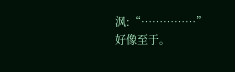沨:“……………”
好像至于。